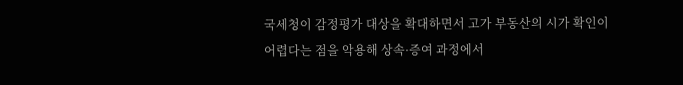국세청이 감정평가 대상을 확대하면서 고가 부동산의 시가 확인이 어렵다는 점을 악용해 상속·증여 과정에서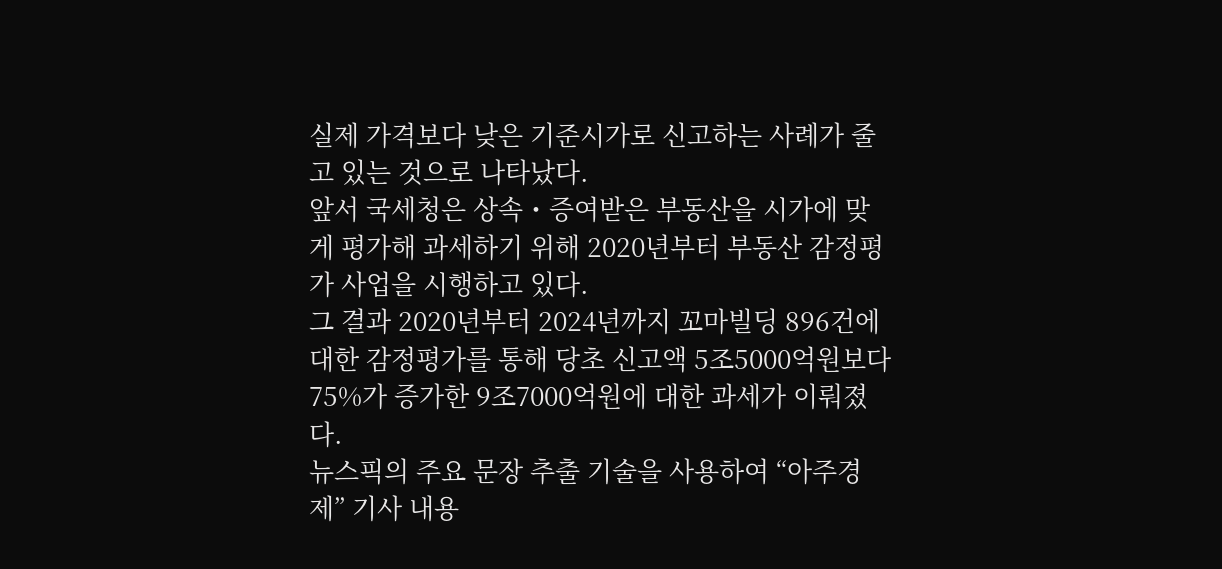실제 가격보다 낮은 기준시가로 신고하는 사례가 줄고 있는 것으로 나타났다.
앞서 국세청은 상속・증여받은 부동산을 시가에 맞게 평가해 과세하기 위해 2020년부터 부동산 감정평가 사업을 시행하고 있다.
그 결과 2020년부터 2024년까지 꼬마빌딩 896건에 대한 감정평가를 통해 당초 신고액 5조5000억원보다 75%가 증가한 9조7000억원에 대한 과세가 이뤄졌다.
뉴스픽의 주요 문장 추출 기술을 사용하여 “아주경제” 기사 내용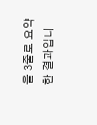을 3줄로 요약한 결과입니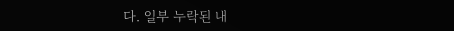다. 일부 누락된 내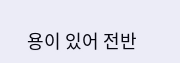용이 있어 전반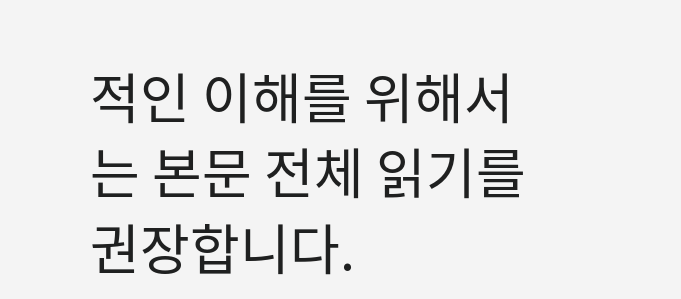적인 이해를 위해서는 본문 전체 읽기를 권장합니다.